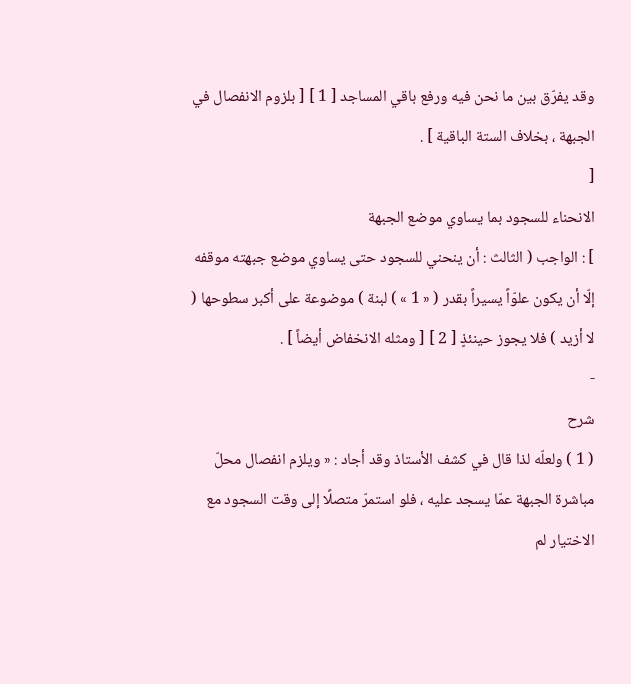وقد يفرّق بين ما نحن فيه ورفع باقي المساجد [ 1 ] [ بلزوم الانفصال في الجبهة ، بخلاف الستة الباقية ] .
[
الانحناء للسجود بما يساوي موضع الجبهة
] : الواجب ( الثالث : أن ينحني للسجود حتى يساوي موضع جبهته موقفه إلّا أن يكون علوّاً يسيراً بقدر ( « 1 » ) لبنة ) موضوعة على أكبر سطوحها ( لا أزيد ) فلا يجوز حينئذٍ [ 2 ] [ ومثله الانخفاض أيضاً ] .
-
شرح
( 1 ) ولعلّه لذا قال في كشف الأستاذ وقد أجاد : « ويلزم انفصال محلّ مباشرة الجبهة عمّا يسجد عليه ، فلو استمرّ متصلًا إلى وقت السجود مع الاختيار لم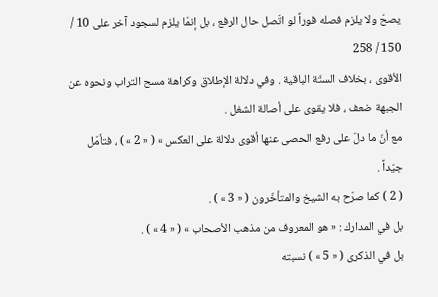يصحّ ولا يلزم فصله فوراً لو اتّصل حال الرفع ، بل إنمّا يلزم لسجود آخر على 10 / 150 / 258
الأقوى ، بخلاف الستّة الباقية . وفي دلالة الإطلاق وكراهة مسح التراب ونحوه عن الجبهة ضعف ، فلا يقوى على أصالة الشغل .
مع أنّ ما دلّ على رفع الحصى عنها أقوى دلالة على العكس » ( « 2 » ) ، فتأمّل جيّداً .
( 2 ) كما صرّح به الشيخ والمتأخّرون ( « 3 » ) .
بل في المدارك : « هو المعروف من مذهب الأصحاب » ( « 4 » ) .
بل في الذكرى ( « 5 » ) نسبته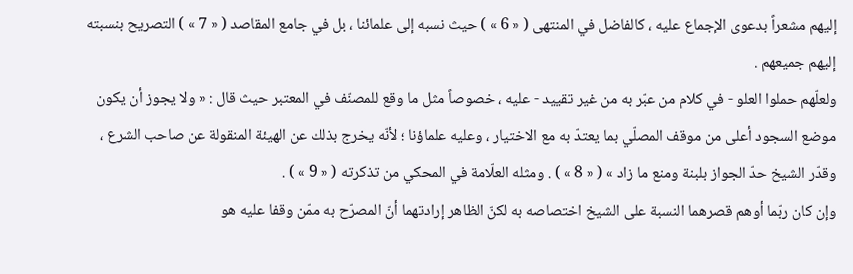إليهم مشعراً بدعوى الإجماع عليه ، كالفاضل في المنتهى ( « 6 » ) حيث نسبه إلى علمائنا ، بل في جامع المقاصد ( « 7 » ) التصريح بنسبته إليهم جميعهم .
ولعلّهم حملوا العلو - في كلام من عبّر به من غير تقييد - عليه ، خصوصاً مثل ما وقع للمصنّف في المعتبر حيث قال : « ولا يجوز أن يكون موضع السجود أعلى من موقف المصلّي بما يعتدّ به مع الاختيار ، وعليه علماؤنا ؛ لأنّه يخرج بذلك عن الهيئة المنقولة عن صاحب الشرع ، وقدّر الشيخ حدّ الجواز بلبنة ومنع ما زاد » ( « 8 » ) . ومثله العلّامة في المحكي من تذكرته ( « 9 » ) .
وإن كان ربّما أوهم قصرهما النسبة على الشيخ اختصاصه به لكنّ الظاهر إرادتهما أنّ المصرّح به ممّن وقفا عليه هو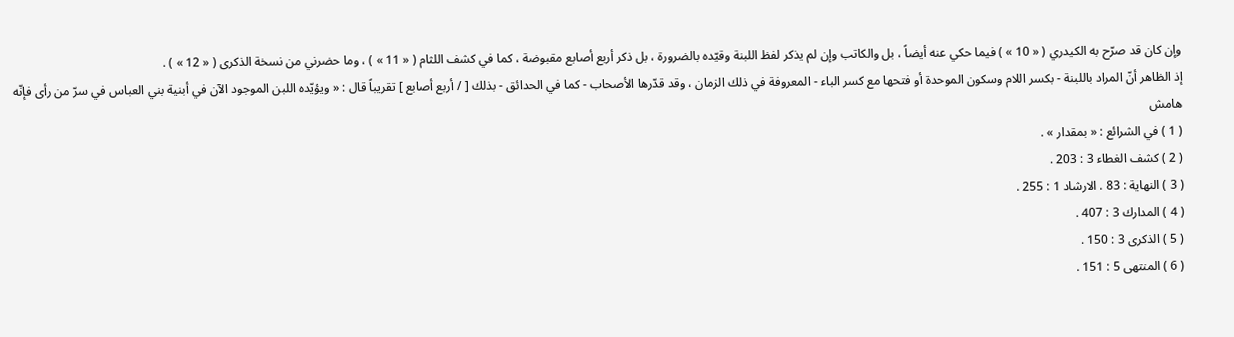وإن كان قد صرّح به الكيدري ( « 10 » ) فيما حكي عنه أيضاً ، بل والكاتب وإن لم يذكر لفظ اللبنة وقيّده بالضرورة ، بل ذكر أربع أصابع مقبوضة ، كما في كشف اللثام ( « 11 » ) ، وما حضرني من نسخة الذكرى ( « 12 » ) .
إذ الظاهر أنّ المراد باللبنة - بكسر اللام وسكون الموحدة أو فتحها مع كسر الباء - المعروفة في ذلك الزمان ، وقد قدّرها الأصحاب - كما في الحدائق - بذلك [ / أربع أصابع ] تقريباً قال : « ويؤيّده اللبن الموجود الآن في أبنية بني العباس في سرّ من رأى فإنّه
هامش
( 1 ) في الشرائع : « بمقدار » .
( 2 ) كشف الغطاء 3 : 203 .
( 3 ) النهاية : 83 . الارشاد 1 : 255 .
( 4 ) المدارك 3 : 407 .
( 5 ) الذكرى 3 : 150 .
( 6 ) المنتهى 5 : 151 .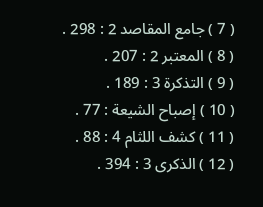( 7 ) جامع المقاصد 2 : 298 .
( 8 ) المعتبر 2 : 207 .
( 9 ) التذكرة 3 : 189 .
( 10 ) إصباح الشيعة : 77 .
( 11 ) كشف اللثام 4 : 88 .
( 12 ) الذكرى 3 : 394 .